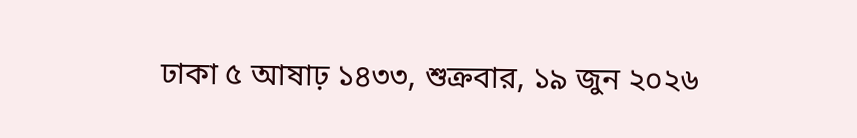ঢাকা ৫ আষাঢ় ১৪৩৩, শুক্রবার, ১৯ জুন ২০২৬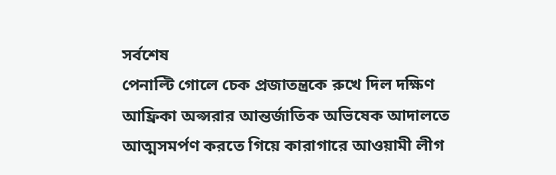সর্বশেষ
পেনাল্টি গোলে চেক প্রজাতন্ত্রকে রুখে দিল দক্ষিণ আফ্রিকা অপ্সরার আন্তর্জাতিক অভিষেক আদালতে আত্মসমর্পণ করতে গিয়ে কারাগারে আওয়ামী লীগ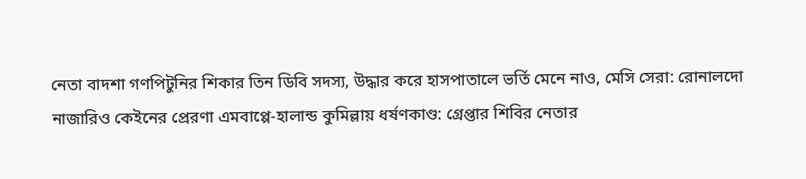নেতা বাদশা গণপিটুনির শিকার তিন ডিবি সদস্য, উদ্ধার করে হাসপাতালে ভর্তি মেনে নাও, মেসি সেরা: রোনালদো নাজারিও কেইনের প্রেরণা এমবাপ্পে-হালান্ড কুমিল্লায় ধর্ষণকাণ্ড: গ্রেপ্তার শিবির নেতার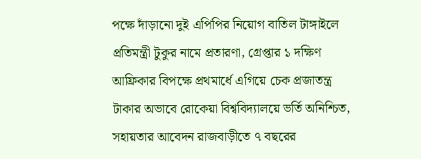পক্ষে দাঁড়ানো দুই এপিপির নিয়োগ বাতিল টাঙ্গাইলে প্রতিমন্ত্রী টুকুর নামে প্রতারণা, গ্রেপ্তার ১ দক্ষিণ আফ্রিকার বিপক্ষে প্রথমার্ধে এগিয়ে চেক প্রজাতন্ত্র টাকার অভাবে রোকেয়া বিশ্ববিদ্যালয়ে ভর্তি অনিশ্চিত, সহায়তার আবেদন রাজবাড়ীতে ৭ বছরের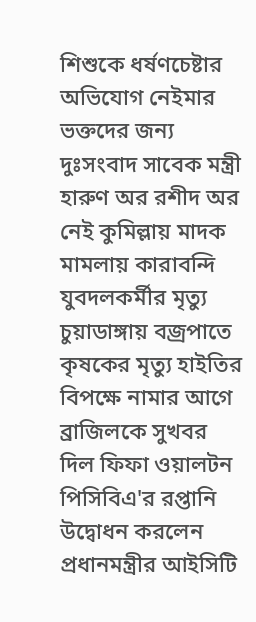শিশুকে ধর্ষণচেষ্টার অভিযোগ নেইমার ভক্তদের জন্য দুঃসংবাদ সাবেক মন্ত্রী হারুণ অর রশীদ অর নেই কুমিল্লায় মাদক মামলায় কারাবন্দি যুবদলকর্মীর মৃত্যু চুয়াডাঙ্গায় বজ্রপাতে কৃষকের মৃত্যু হাইতির বিপক্ষে নামার আগে ব্রাজিলকে সুখবর দিল ফিফা ওয়ালটন পিসিবিএ'র রপ্তানি উদ্বোধন করলেন প্রধানমন্ত্রীর আইসিটি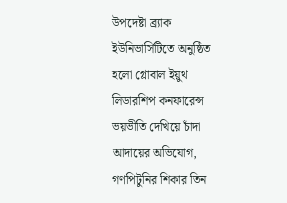উপদেষ্টা ব্র্যাক ইউনিভার্সিটিতে অনুষ্ঠিত হলো গ্লোবাল ইয়ুথ লিডারশিপ কনফারেন্স ভয়ভীতি দেখিয়ে চাঁদা আদায়ের অভিযোগ, গণপিটুনির শিকার তিন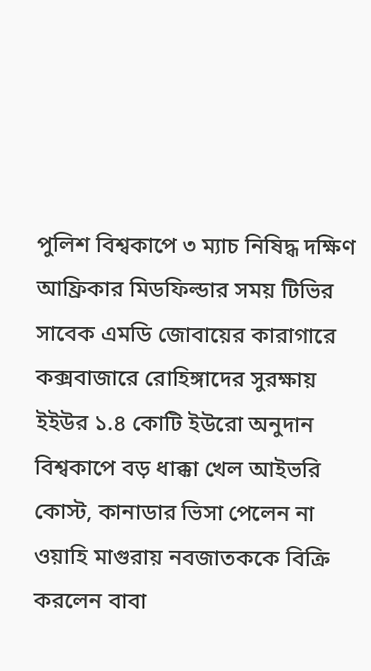পুলিশ বিশ্বকাপে ৩ ম্যাচ নিষিদ্ধ দক্ষিণ আফ্রিকার মিডফিল্ডার সময় টিভির সাবেক এমডি জোবায়ের কারাগারে কক্সবাজারে রোহিঙ্গাদের সুরক্ষায় ইইউর ১.৪ কোটি ইউরো অনুদান বিশ্বকাপে বড় ধাক্কা খেল আইভরি কোস্ট, কানাডার ভিসা পেলেন না ওয়াহি মাগুরায় নবজাতককে বিক্রি করলেন বাবা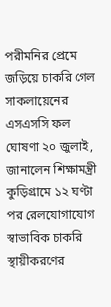পরীমনির প্রেমে জড়িয়ে চাকরি গেল সাকলায়েনের এসএসসি ফল ঘোষণা ২০ জুলাই, জানালেন শিক্ষামন্ত্রী কুড়িগ্রামে ১২ ঘণ্টা পর রেলযোগাযোগ স্বাভাবিক চাকরি স্থায়ীকরণের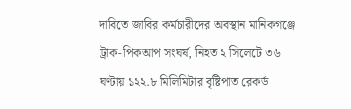দাবিতে জাবির কর্মচারীদের অবস্থান মানিকগঞ্জে ট্রাক-পিকআপ সংঘর্ষ, নিহত ২ সিলেটে ৩৬ ঘণ্টায় ১২২.৮ মিলিমিটার বৃষ্টিপাত রেকর্ড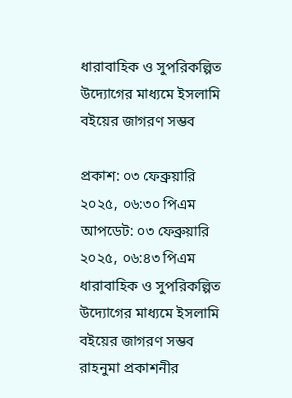ধারাবাহিক ও সুপরিকল্পিত উদ্যোগের মাধ্যমে ইসলামি বইয়ের জাগরণ সম্ভব

প্রকাশ: ০৩ ফেব্রুয়ারি ২০২৫, ০৬:৩০ পিএম
আপডেট: ০৩ ফেব্রুয়ারি ২০২৫, ০৬:৪৩ পিএম
ধারাবাহিক ও সুপরিকল্পিত উদ্যোগের মাধ্যমে ইসলামি বইয়ের জাগরণ সম্ভব
রাহনুমা প্রকাশনীর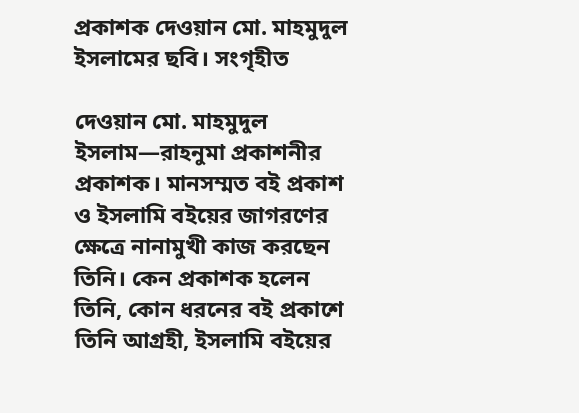প্রকাশক দেওয়ান মো. মাহমুদুল ইসলামের ছবি। সংগৃহীত

দেওয়ান মো. মাহমুদুল ইসলাম—রাহনুমা প্রকাশনীর প্রকাশক। মানসম্মত বই প্রকাশ ও ইসলামি বইয়ের জাগরণের ক্ষেত্রে নানামুখী কাজ করছেন তিনি। কেন প্রকাশক হলেন তিনি, কোন ধরনের বই প্রকাশে তিনি আগ্রহী, ইসলামি বইয়ের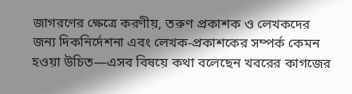জাগরণের ক্ষেত্রে করণীয়, তরুণ প্রকাশক ও লেখকদের জন্য দিকনির্দেশনা এবং লেখক-প্রকাশকের সম্পর্ক কেমন হওয়া উচিত—এসব বিষয়ে কথা বলেছেন খবরের কাগজের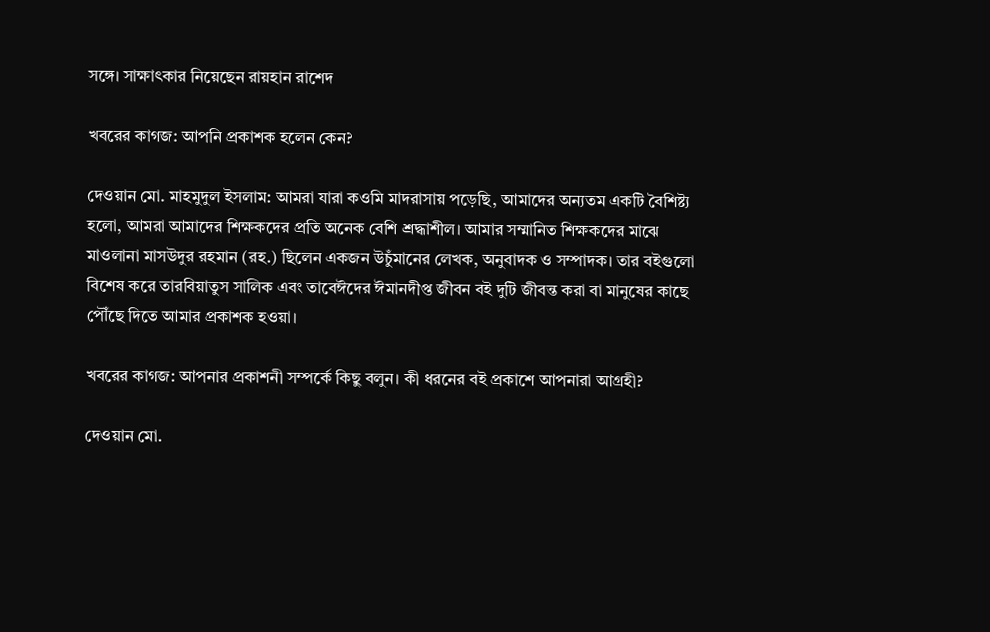সঙ্গে। সাক্ষাৎকার নিয়েছেন রায়হান রাশেদ

খবরের কাগজ: আপনি প্রকাশক হলেন কেন?

দেওয়ান মো. মাহমুদুল ইসলাম: আমরা যারা কওমি মাদরাসায় পড়েছি, আমাদের অন্যতম একটি বৈশিষ্ট্য হলো, আমরা আমাদের শিক্ষকদের প্রতি অনেক বেশি শ্রদ্ধাশীল। আমার সম্মানিত শিক্ষকদের মাঝে মাওলানা মাসউদুর রহমান (রহ.) ছিলেন একজন উচুঁমানের লেখক, অনুবাদক ও সম্পাদক। তার বইগুলো বিশেষ করে তারবিয়াতুস সালিক এবং তাবেঈদের ঈমানদীপ্ত জীবন বই দুটি জীবন্ত করা বা মানুষের কাছে পৌঁছে দিতে আমার প্রকাশক হওয়া।

খবরের কাগজ: আপনার প্রকাশনী সম্পর্কে কিছু বলুন। কী ধরনের বই প্রকাশে আপনারা আগ্রহী?

দেওয়ান মো.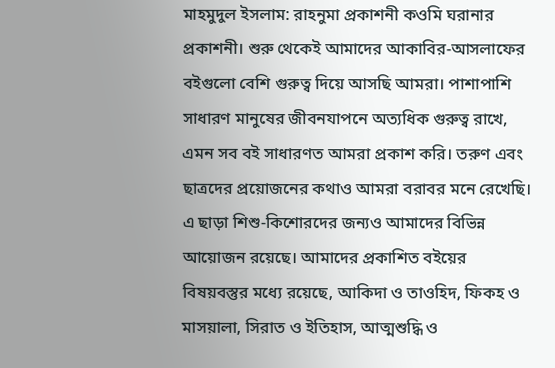মাহমুদুল ইসলাম: রাহনুমা প্রকাশনী কওমি ঘরানার প্রকাশনী। শুরু থেকেই আমাদের আকাবির-আসলাফের বইগুলো বেশি গুরুত্ব দিয়ে আসছি আমরা। পাশাপাশি সাধারণ মানুষের জীবনযাপনে অত্যধিক গুরুত্ব রাখে, এমন সব বই সাধারণত আমরা প্রকাশ করি। তরুণ এবং ছাত্রদের প্রয়োজনের কথাও আমরা বরাবর মনে রেখেছি। এ ছাড়া শিশু-কিশোরদের জন্যও আমাদের বিভিন্ন আয়োজন রয়েছে। আমাদের প্রকাশিত বইয়ের বিষয়বস্তুর মধ্যে রয়েছে, আকিদা ও তাওহিদ, ফিকহ ও মাসয়ালা, সিরাত ও ইতিহাস, আত্মশুদ্ধি ও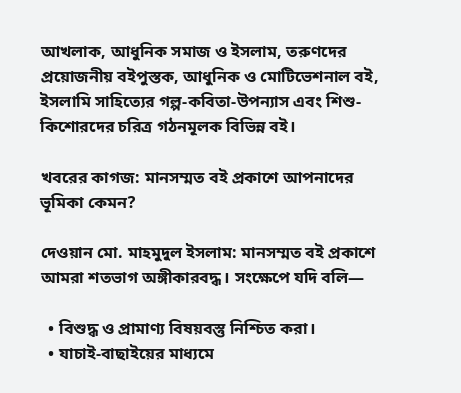আখলাক, আধুনিক সমাজ ও ইসলাম, তরুণদের প্রয়োজনীয় বইপুস্তক, আধুনিক ও মোটিভেশনাল বই, ইসলামি সাহিত্যের গল্প-কবিতা-উপন্যাস এবং শিশু-কিশোরদের চরিত্র গঠনমূলক বিভিন্ন বই।

খবরের কাগজ: মানসম্মত বই প্রকাশে আপনাদের ভূমিকা কেমন?

দেওয়ান মো. মাহমুদুল ইসলাম: মানসম্মত বই প্রকাশে আমরা শতভাগ অঙ্গীকারবদ্ধ। সংক্ষেপে যদি বলি—

  • বিশুদ্ধ ও প্রামাণ্য বিষয়বস্তু নিশ্চিত করা।
  • যাচাই-বাছাইয়ের মাধ্যমে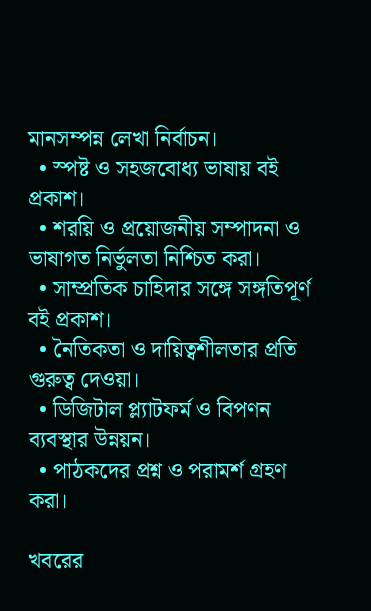মানসম্পন্ন লেখা নির্বাচন।
  • স্পষ্ট ও সহজবোধ্য ভাষায় বই প্রকাশ।
  • শরয়ি ও প্রয়োজনীয় সম্পাদনা ও ভাষাগত নির্ভুলতা নিশ্চিত করা।
  • সাম্প্রতিক চাহিদার সঙ্গে সঙ্গতিপূর্ণ বই প্রকাশ।
  • নৈতিকতা ও দায়িত্বশীলতার প্রতি গুরুত্ব দেওয়া।
  • ডিজিটাল প্ল্যাটফর্ম ও বিপণন ব্যবস্থার উন্নয়ন।
  • পাঠকদের প্রশ্ন ও পরামর্শ গ্রহণ করা।

খবরের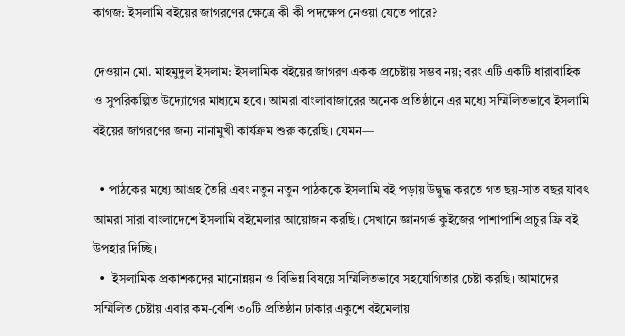কাগজ: ইসলামি বইয়ের জাগরণের ক্ষেত্রে কী কী পদক্ষেপ নেওয়া যেতে পারে?

দেওয়ান মো. মাহমুদুল ইসলাম: ইসলামিক বইয়ের জাগরণ একক প্রচেষ্টায় সম্ভব নয়; বরং এটি একটি ধারাবাহিক ও সুপরিকল্পিত উদ্যোগের মাধ্যমে হবে। আমরা বাংলাবাজারের অনেক প্রতিষ্ঠানে এর মধ্যে সম্মিলিতভাবে ইসলামি বইয়ের জাগরণের জন্য নানামুখী কার্যক্রম শুরু করেছি। যেমন—

  • পাঠকের মধ্যে আগ্রহ তৈরি এবং নতুন নতুন পাঠককে ইসলামি বই পড়ায় উদ্বুদ্ধ করতে গত ছয়-সাত বছর যাবৎ আমরা সারা বাংলাদেশে ইসলামি বইমেলার আয়োজন করছি। সেখানে জ্ঞানগর্ভ কুইজের পাশাপাশি প্রচুর ফ্রি বই উপহার দিচ্ছি।
  •  ইসলামিক প্রকাশকদের মানোন্নয়ন ও বিভিন্ন বিষয়ে সম্মিলিতভাবে সহযোগিতার চেষ্টা করছি। আমাদের সম্মিলিত চেষ্টায় এবার কম-বেশি ৩০টি প্রতিষ্ঠান ঢাকার একুশে বইমেলায়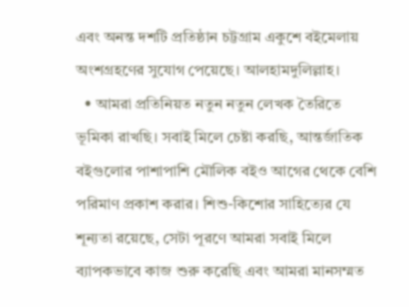এবং অনন্ত দশটি প্রতিষ্ঠান চট্টগ্রাম একুশে বইমেলায় অংশগ্রহণের সুযোগ পেয়েছে। আলহামদুলিল্লাহ।
  • আমরা প্রতিনিয়ত নতুন নতুন লেখক তৈরিতে ভূমিকা রাখছি। সবাই মিলে চেষ্টা করছি, আন্তর্জাতিক বইগুলোর পাশাপাশি মৌলিক বইও আগের থেকে বেশি পরিমাণ প্রকাশ করার। শিশু-কিশোর সাহিত্যের যে শূন্যতা রয়েছে, সেটা পূরণে আমরা সবাই মিলে ব্যাপকভাবে কাজ শুরু করেছি এবং আমরা মানসম্মত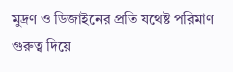মুদ্রণ ও ডিজাইনের প্রতি যথেষ্ট পরিমাণ গুরুত্ব দিয়ে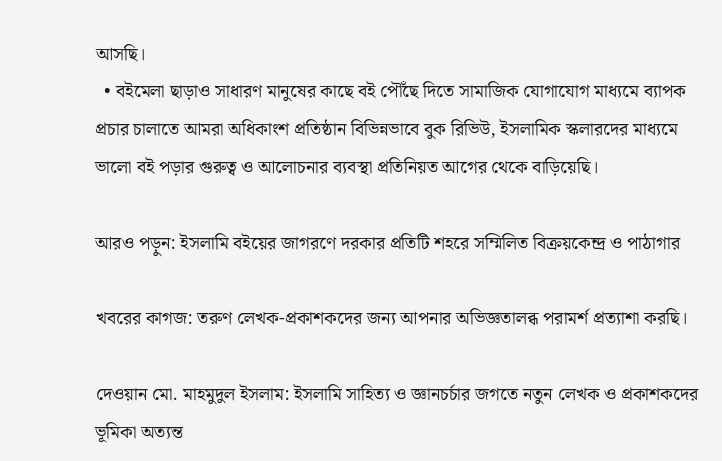আসছি।
  • বইমেলা ছাড়াও সাধারণ মানুষের কাছে বই পৌঁছে দিতে সামাজিক যোগাযোগ মাধ্যমে ব্যাপক প্রচার চালাতে আমরা অধিকাংশ প্রতিষ্ঠান বিভিন্নভাবে বুক রিভিউ, ইসলামিক স্কলারদের মাধ্যমে ভালো বই পড়ার গুরুত্ব ও আলোচনার ব্যবস্থা প্রতিনিয়ত আগের থেকে বাড়িয়েছি।

আরও পড়ুন: ইসলামি বইয়ের জাগরণে দরকার প্রতিটি শহরে সম্মিলিত বিক্রয়কেন্দ্র ও পাঠাগার

খবরের কাগজ: তরুণ লেখক-প্রকাশকদের জন্য আপনার অভিজ্ঞতালব্ধ পরামর্শ প্রত্যাশা করছি।

দেওয়ান মো. মাহমুদুল ইসলাম: ইসলামি সাহিত্য ও জ্ঞানচর্চার জগতে নতুন লেখক ও প্রকাশকদের ভূমিকা অত্যন্ত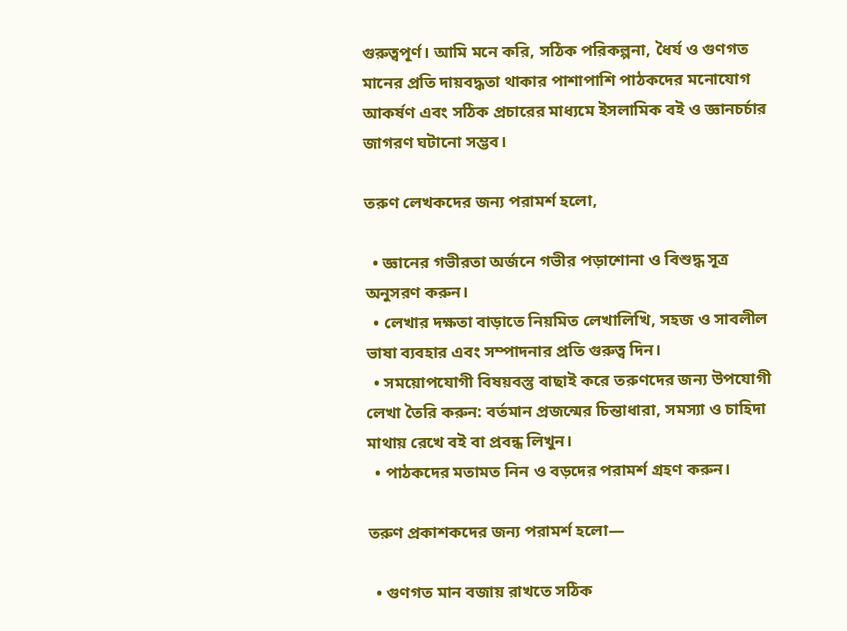গুরুত্বপূর্ণ। আমি মনে করি, সঠিক পরিকল্পনা, ধৈর্য ও গুণগত মানের প্রতি দায়বদ্ধতা থাকার পাশাপাশি পাঠকদের মনোযোগ আকর্ষণ এবং সঠিক প্রচারের মাধ্যমে ইসলামিক বই ও জ্ঞানচর্চার জাগরণ ঘটানো সম্ভব।

তরুণ লেখকদের জন্য পরামর্শ হলো,

  • জ্ঞানের গভীরতা অর্জনে গভীর পড়াশোনা ও বিশুদ্ধ সূত্র অনুসরণ করুন।
  • লেখার দক্ষতা বাড়াতে নিয়মিত লেখালিখি, সহজ ও সাবলীল ভাষা ব্যবহার এবং সম্পাদনার প্রতি গুরুত্ব দিন।
  • সময়োপযোগী বিষয়বস্তু বাছাই করে তরুণদের জন্য উপযোগী লেখা তৈরি করুন: বর্তমান প্রজন্মের চিন্তাধারা, সমস্যা ও চাহিদা মাথায় রেখে বই বা প্রবন্ধ লিখুন।
  • পাঠকদের মতামত নিন ও বড়দের পরামর্শ গ্রহণ করুন।

তরুণ প্রকাশকদের জন্য পরামর্শ হলো—

  • গুণগত মান বজায় রাখতে সঠিক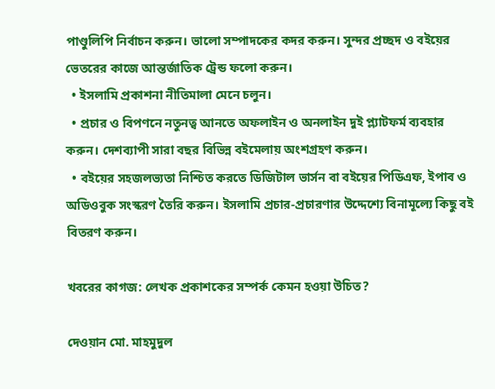পাণ্ডুলিপি নির্বাচন করুন। ভালো সম্পাদকের কদর করুন। সুন্দর প্রচ্ছদ ও বইয়ের ভেতরের কাজে আন্তর্জাতিক ট্রেন্ড ফলো করুন।
  • ইসলামি প্রকাশনা নীতিমালা মেনে চলুন।
  • প্রচার ও বিপণনে নতুনত্ব আনতে অফলাইন ও অনলাইন দুই প্ল্যাটফর্ম ব্যবহার করুন। দেশব্যাপী সারা বছর বিভিন্ন বইমেলায় অংশগ্রহণ করুন।
  • বইয়ের সহজলভ্যতা নিশ্চিত করতে ডিজিটাল ভার্সন বা বইয়ের পিডিএফ, ইপাব ও অডিওবুক সংস্করণ তৈরি করুন। ইসলামি প্রচার-প্রচারণার উদ্দেশ্যে বিনামূল্যে কিছু বই বিতরণ করুন।

খবরের কাগজ: লেখক প্রকাশকের সম্পর্ক কেমন হওয়া উচিত?

দেওয়ান মো. মাহমুদুল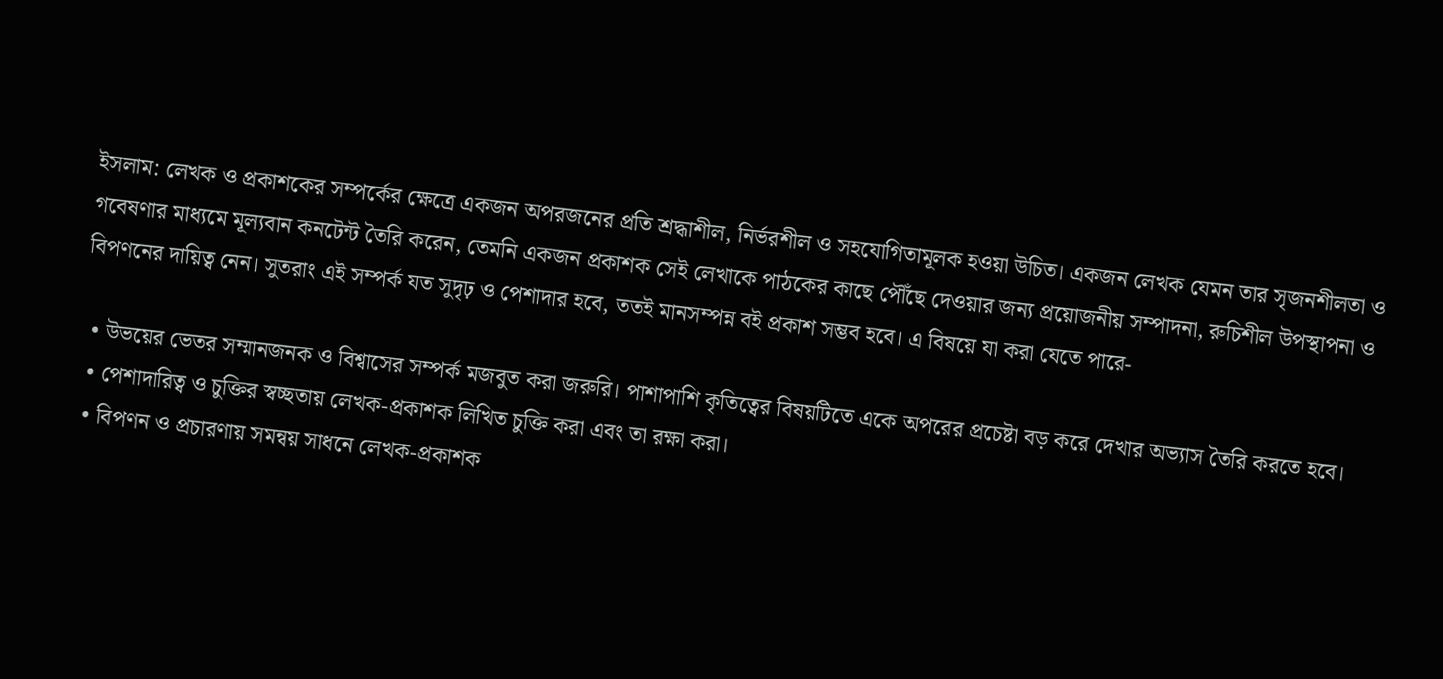ইসলাম: লেখক ও প্রকাশকের সম্পর্কের ক্ষেত্রে একজন অপরজনের প্রতি শ্রদ্ধাশীল, নির্ভরশীল ও সহযোগিতামূলক হওয়া উচিত। একজন লেখক যেমন তার সৃজনশীলতা ও গবেষণার মাধ্যমে মূল্যবান কনটেন্ট তৈরি করেন, তেমনি একজন প্রকাশক সেই লেখাকে পাঠকের কাছে পৌঁছে দেওয়ার জন্য প্রয়োজনীয় সম্পাদনা, রুচিশীল উপস্থাপনা ও বিপণনের দায়িত্ব নেন। সুতরাং এই সম্পর্ক যত সুদৃঢ় ও পেশাদার হবে, ততই মানসম্পন্ন বই প্রকাশ সম্ভব হবে। এ বিষয়ে যা করা যেতে পারে-

  • উভয়ের ভেতর সম্মানজনক ও বিশ্বাসের সম্পর্ক মজবুত করা জরুরি। পাশাপাশি কৃতিত্বের বিষয়টিতে একে অপরের প্রচেষ্টা বড় করে দেখার অভ্যাস তৈরি করতে হবে।
  • পেশাদারিত্ব ও চুক্তির স্বচ্ছতায় লেখক-প্রকাশক লিখিত চুক্তি করা এবং তা রক্ষা করা।
  • বিপণন ও প্রচারণায় সমন্বয় সাধনে লেখক-প্রকাশক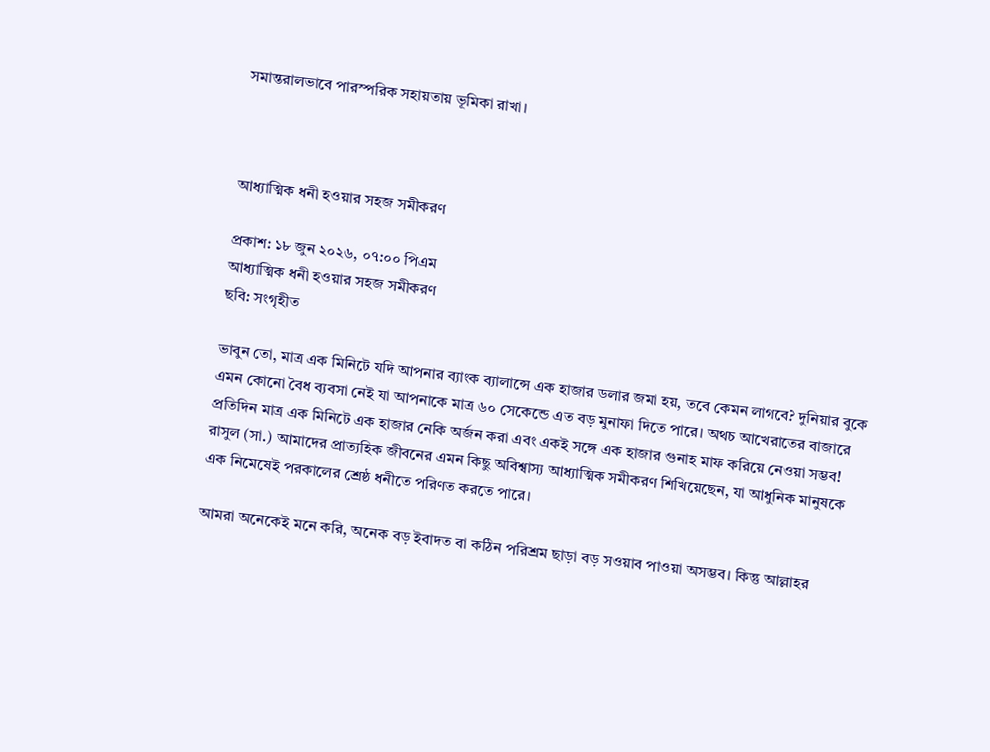সমান্তরালভাবে পারস্পরিক সহায়তায় ভূমিকা রাখা।



আধ্যাত্মিক ধনী হওয়ার সহজ সমীকরণ

প্রকাশ: ১৮ জুন ২০২৬, ০৭:০০ পিএম
আধ্যাত্মিক ধনী হওয়ার সহজ সমীকরণ
ছবি: সংগৃহীত

ভাবুন তো, মাত্র এক মিনিটে যদি আপনার ব্যাংক ব্যালান্সে এক হাজার ডলার জমা হয়, তবে কেমন লাগবে? দুনিয়ার বুকে এমন কোনো বৈধ ব্যবসা নেই যা আপনাকে মাত্র ৬০ সেকেন্ডে এত বড় মুনাফা দিতে পারে। অথচ আখেরাতের বাজারে প্রতিদিন মাত্র এক মিনিটে এক হাজার নেকি অর্জন করা এবং একই সঙ্গে এক হাজার গুনাহ মাফ করিয়ে নেওয়া সম্ভব! রাসুল (সা.) আমাদের প্রাত্যহিক জীবনের এমন কিছু অবিশ্বাস্য আধ্যাত্মিক সমীকরণ শিখিয়েছেন, যা আধুনিক মানুষকে এক নিমেষেই পরকালের শ্রেষ্ঠ ধনীতে পরিণত করতে পারে।

আমরা অনেকেই মনে করি, অনেক বড় ইবাদত বা কঠিন পরিশ্রম ছাড়া বড় সওয়াব পাওয়া অসম্ভব। কিন্তু আল্লাহর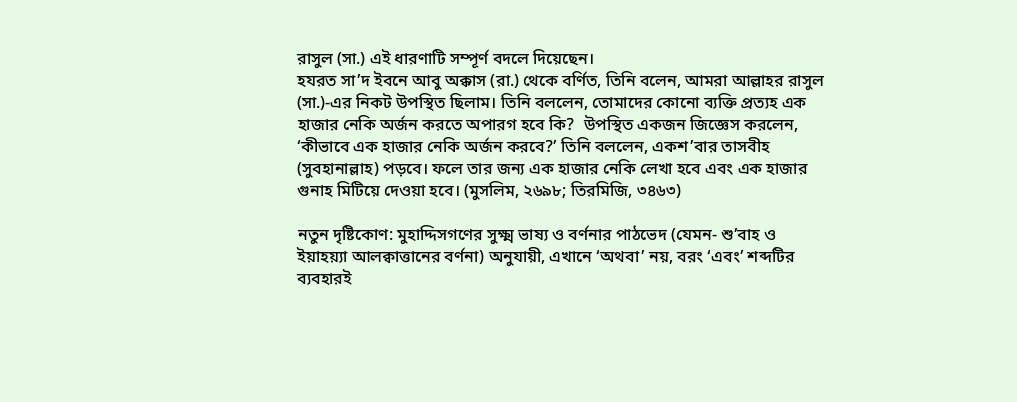রাসুল (সা.) এই ধারণাটি সম্পূর্ণ বদলে দিয়েছেন।
হযরত সা’দ ইবনে আবু অক্কাস (রা.) থেকে বর্ণিত, তিনি বলেন, আমরা আল্লাহর রাসুল (সা.)-এর নিকট উপস্থিত ছিলাম। তিনি বললেন, তোমাদের কোনো ব্যক্তি প্রত্যহ এক হাজার নেকি অর্জন করতে অপারগ হবে কি?  উপস্থিত একজন জিজ্ঞেস করলেন, ‘কীভাবে এক হাজার নেকি অর্জন করবে?’ তিনি বললেন, একশ’বার তাসবীহ (সুবহানাল্লাহ) পড়বে। ফলে তার জন্য এক হাজার নেকি লেখা হবে এবং এক হাজার গুনাহ মিটিয়ে দেওয়া হবে। (মুসলিম, ২৬৯৮; তিরমিজি, ৩৪৬৩)

নতুন দৃষ্টিকোণ: মুহাদ্দিসগণের সুক্ষ্ম ভাষ্য ও বর্ণনার পাঠভেদ (যেমন- শু’বাহ ও ইয়াহয়্যা আলক্বাত্তানের বর্ণনা) অনুযায়ী, এখানে ‘অথবা’ নয়, বরং ‘এবং’ শব্দটির ব্যবহারই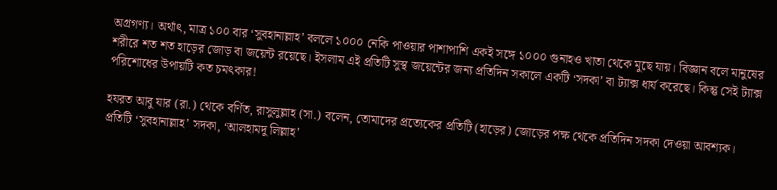অগ্রগণ্য। অর্থাৎ, মাত্র ১০০ বার ‘সুবহানাল্লাহ’ বললে ১০০০ নেকি পাওয়ার পাশাপাশি একই সঙ্গে ১০০০ গুনাহও খাতা থেকে মুছে যায়। বিজ্ঞান বলে মানুষের শরীরে শত শত হাড়ের জোড় বা জয়েন্ট রয়েছে। ইসলাম এই প্রতিটি সুস্থ জয়েন্টের জন্য প্রতিদিন সকালে একটি ‘সদকা’ বা ট্যাক্স ধার্য করেছে। কিন্তু সেই ট্যাক্স পরিশোধের উপায়টি কত চমৎকার!

হযরত আবু যার (রা.) থেকে বর্ণিত, রাসুলুল্লাহ (সা.) বলেন, তোমাদের প্রত্যেকের প্রতিটি (হাড়ের) জোড়ের পক্ষ থেকে প্রতিদিন সদকা দেওয়া আবশ্যক। প্রতিটি ‘সুবহানাল্লাহ’ সদকা, ‘আলহামদু লিল্লাহ’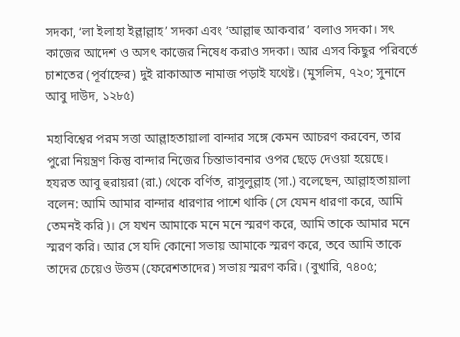সদকা, ‘লা ইলাহা ইল্লাল্লাহ’ সদকা এবং ‘আল্লাহু আকবার’ বলাও সদকা। সৎ কাজের আদেশ ও অসৎ কাজের নিষেধ করাও সদকা। আর এসব কিছুর পরিবর্তে চাশতের (পূর্বাহ্নের) দুই রাকাআত নামাজ পড়াই যথেষ্ট। (মুসলিম, ৭২০; সুনানে আবু দাউদ, ১২৮৫)

মহাবিশ্বের পরম সত্তা আল্লাহতায়ালা বান্দার সঙ্গে কেমন আচরণ করবেন, তার পুরো নিয়ন্ত্রণ কিন্তু বান্দার নিজের চিন্তাভাবনার ওপর ছেড়ে দেওয়া হয়েছে।
হযরত আবু হুরায়রা (রা.) থেকে বর্ণিত, রাসুলুল্লাহ (সা.) বলেছেন, আল্লাহতায়ালা বলেন: আমি আমার বান্দার ধারণার পাশে থাকি (সে যেমন ধারণা করে, আমি তেমনই করি)। সে যখন আমাকে মনে মনে স্মরণ করে, আমি তাকে আমার মনে স্মরণ করি। আর সে যদি কোনো সভায় আমাকে স্মরণ করে, তবে আমি তাকে তাদের চেয়েও উত্তম (ফেরেশতাদের) সভায় স্মরণ করি। (বুখারি, ৭৪০৫;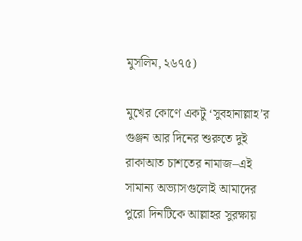মুসলিম, ২৬৭৫)

মুখের কোণে একটু ‘সুবহানাল্লাহ’র গুঞ্জন আর দিনের শুরুতে দুই রাকাআত চাশতের নামাজ–এই সামান্য অভ্যাসগুলোই আমাদের পুরো দিনটিকে আল্লাহর সুরক্ষায়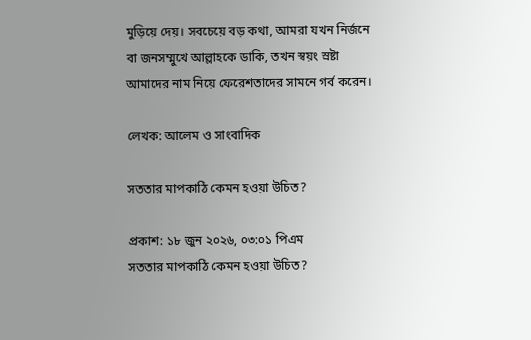মুড়িয়ে দেয়। সবচেয়ে বড় কথা, আমরা যখন নির্জনে বা জনসম্মুখে আল্লাহকে ডাকি, তখন স্বয়ং স্রষ্টা আমাদের নাম নিয়ে ফেরেশতাদের সামনে গর্ব করেন।

লেখক: আলেম ও সাংবাদিক

সততার মাপকাঠি কেমন হওয়া উচিত?

প্রকাশ: ১৮ জুন ২০২৬, ০৩:০১ পিএম
সততার মাপকাঠি কেমন হওয়া উচিত?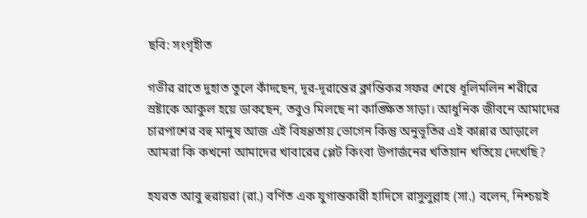ছবি: সংগৃহীত

গভীর রাতে দুহাত তুলে কাঁদছেন, দূর-দূরান্তের ক্লান্তিকর সফর শেষে ধূলিমলিন শরীরে স্রষ্টাকে আকুল হয়ে ডাকছেন, তবুও মিলছে না কাঙ্ক্ষিত সাড়া। আধুনিক জীবনে আমাদের চারপাশের বহু মানুষ আজ এই বিষণ্ণতায় ভোগেন কিন্তু অনুভূতির এই কান্নার আড়ালে আমরা কি কখনো আমাদের খাবারের প্লেট কিংবা উপার্জনের খতিয়ান খতিয়ে দেখেছি?

হযরত আবু হুরায়রা (রা.) বর্ণিত এক যুগান্তকারী হাদিসে রাসুলুল্লাহ (সা.) বলেন, নিশ্চয়ই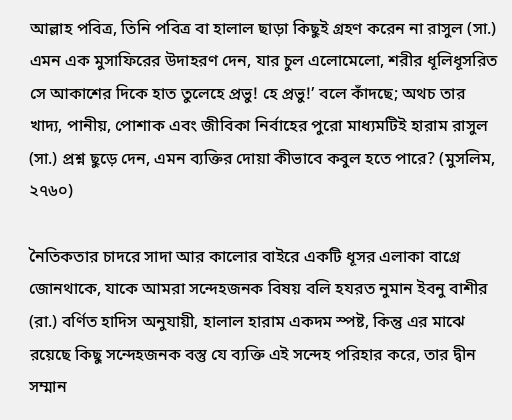আল্লাহ পবিত্র, তিনি পবিত্র বা হালাল ছাড়া কিছুই গ্রহণ করেন না রাসুল (সা.) এমন এক মুসাফিরের উদাহরণ দেন, যার চুল এলোমেলো, শরীর ধূলিধূসরিত সে আকাশের দিকে হাত তুলেহে প্রভু! হে প্রভু!’ বলে কাঁদছে; অথচ তার খাদ্য, পানীয়, পোশাক এবং জীবিকা নির্বাহের পুরো মাধ্যমটিই হারাম রাসুল (সা.) প্রশ্ন ছুড়ে দেন, এমন ব্যক্তির দোয়া কীভাবে কবুল হতে পারে? (মুসলিম, ২৭৬০)

নৈতিকতার চাদরে সাদা আর কালোর বাইরে একটি ধূসর এলাকা বাগ্রে জোনথাকে, যাকে আমরা সন্দেহজনক বিষয় বলি হযরত নুমান ইবনু বাশীর (রা.) বর্ণিত হাদিস অনুযায়ী, হালাল হারাম একদম স্পষ্ট, কিন্তু এর মাঝে রয়েছে কিছু সন্দেহজনক বস্তু যে ব্যক্তি এই সন্দেহ পরিহার করে, তার দ্বীন সম্মান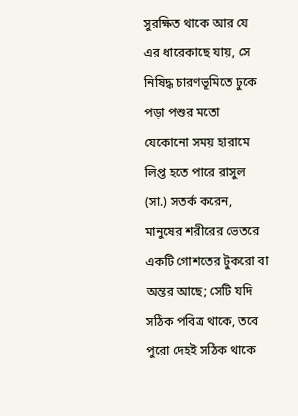সুরক্ষিত থাকে আর যে এর ধারেকাছে যায়, সে নিষিদ্ধ চারণভূমিতে ঢুকে পড়া পশুর মতো যেকোনো সময় হারামে লিপ্ত হতে পারে রাসুল (সা.) সতর্ক করেন, মানুষের শরীরের ভেতরে একটি গোশতের টুকরো বা অন্তর আছে; সেটি যদি সঠিক পবিত্র থাকে, তবে পুরো দেহই সঠিক থাকে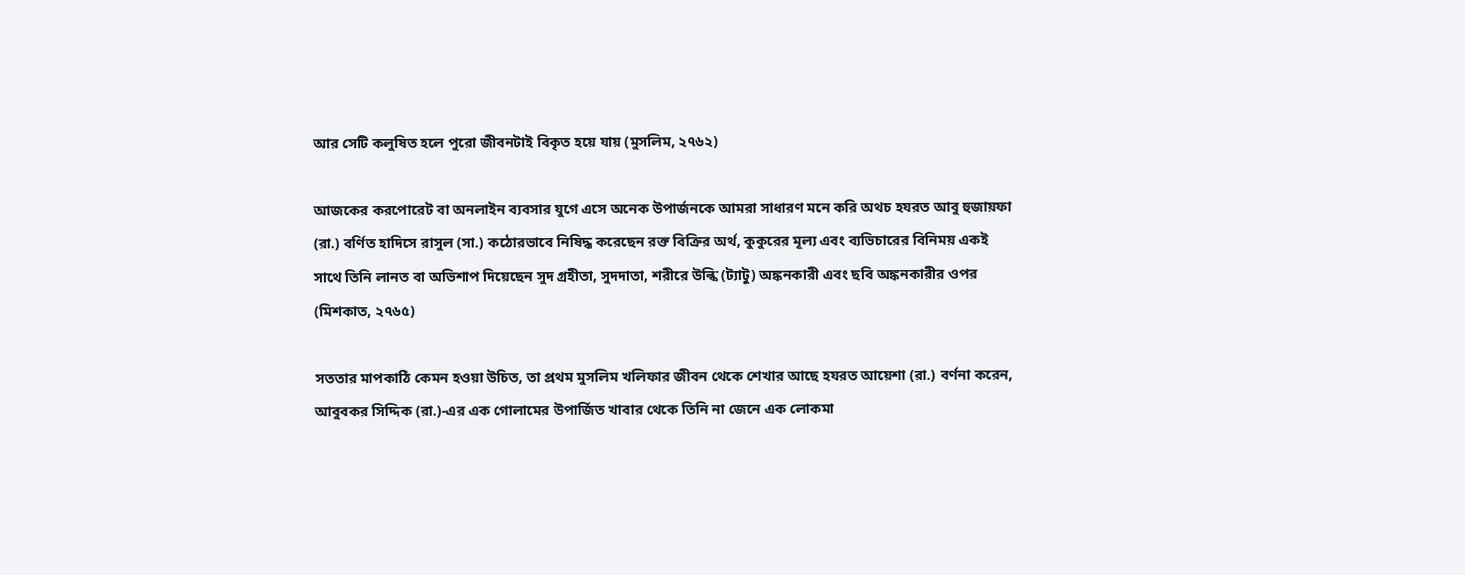আর সেটি কলুষিত হলে পুরো জীবনটাই বিকৃত হয়ে যায় (মুসলিম, ২৭৬২)

আজকের করপোরেট বা অনলাইন ব্যবসার যুগে এসে অনেক উপার্জনকে আমরা সাধারণ মনে করি অথচ হযরত আবু হুজায়ফা (রা.) বর্ণিত হাদিসে রাসুল (সা.) কঠোরভাবে নিষিদ্ধ করেছেন রক্ত বিক্রির অর্থ, কুকুরের মূল্য এবং ব্যভিচারের বিনিময় একই সাথে তিনি লানত বা অভিশাপ দিয়েছেন সুদ গ্রহীতা, সুদদাতা, শরীরে উল্কি (ট্যাটু) অঙ্কনকারী এবং ছবি অঙ্কনকারীর ওপর (মিশকাত, ২৭৬৫)

সততার মাপকাঠি কেমন হওয়া উচিত, তা প্রথম মুসলিম খলিফার জীবন থেকে শেখার আছে হযরত আয়েশা (রা.) বর্ণনা করেন, আবুবকর সিদ্দিক (রা.)-এর এক গোলামের উপার্জিত খাবার থেকে তিনি না জেনে এক লোকমা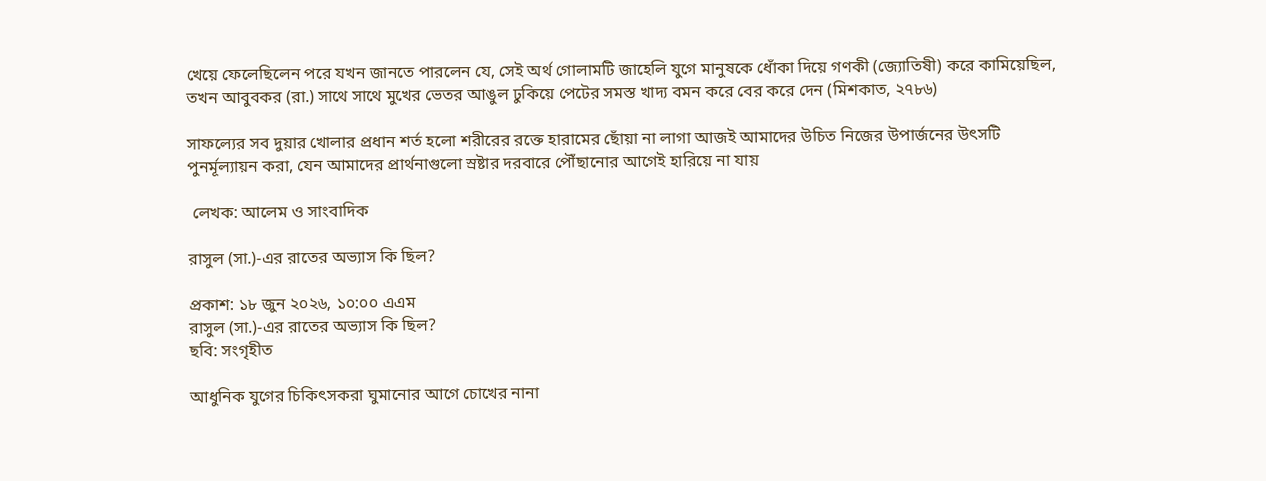খেয়ে ফেলেছিলেন পরে যখন জানতে পারলেন যে, সেই অর্থ গোলামটি জাহেলি যুগে মানুষকে ধোঁকা দিয়ে গণকী (জ্যোতিষী) করে কামিয়েছিল, তখন আবুবকর (রা.) সাথে সাথে মুখের ভেতর আঙুল ঢুকিয়ে পেটের সমস্ত খাদ্য বমন করে বের করে দেন (মিশকাত, ২৭৮৬)

সাফল্যের সব দুয়ার খোলার প্রধান শর্ত হলো শরীরের রক্তে হারামের ছোঁয়া না লাগা আজই আমাদের উচিত নিজের উপার্জনের উৎসটি পুনর্মূল্যায়ন করা, যেন আমাদের প্রার্থনাগুলো স্রষ্টার দরবারে পৌঁছানোর আগেই হারিয়ে না যায়

 লেখক: আলেম ও সাংবাদিক

রাসুল (সা.)-এর রাতের অভ্যাস কি ছিল?

প্রকাশ: ১৮ জুন ২০২৬, ১০:০০ এএম
রাসুল (সা.)-এর রাতের অভ্যাস কি ছিল?
ছবি: সংগৃহীত

আধুনিক যুগের চিকিৎসকরা ঘুমানোর আগে চোখের নানা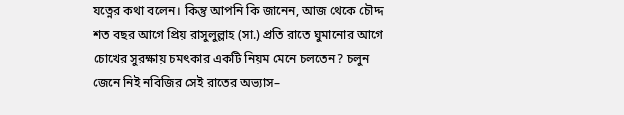যত্নের কথা বলেন। কিন্তু আপনি কি জানেন, আজ থেকে চৌদ্দ শত বছর আগে প্রিয় রাসুলুল্লাহ (সা.) প্রতি রাতে ঘুমানোর আগে চোখের সুরক্ষায় চমৎকার একটি নিয়ম মেনে চলতেন? চলুন জেনে নিই নবিজির সেই রাতের অভ্যাস–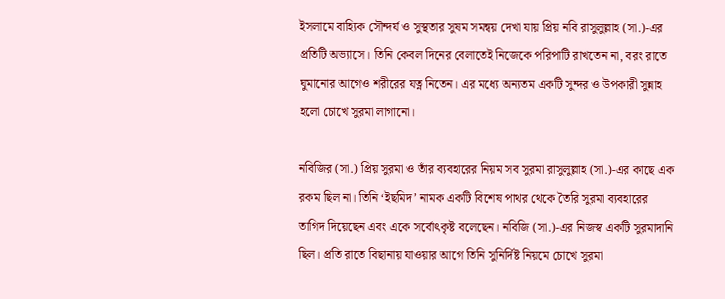ইসলামে বাহ্যিক সৌন্দর্য ও সুস্থতার সুষম সমন্বয় দেখা যায় প্রিয় নবি রাসুলুল্লাহ (সা.)-এর প্রতিটি অভ্যাসে। তিনি কেবল দিনের বেলাতেই নিজেকে পরিপাটি রাখতেন না, বরং রাতে ঘুমানোর আগেও শরীরের যত্ন নিতেন। এর মধ্যে অন্যতম একটি সুন্দর ও উপকারী সুন্নাহ হলো চোখে সুরমা লাগানো।

নবিজির (সা.) প্রিয় সুরমা ও তাঁর ব্যবহারের নিয়ম সব সুরমা রাসুলুল্লাহ (সা.)-এর কাছে এক রকম ছিল না। তিনি ‘ইছমিদ’ নামক একটি বিশেষ পাথর থেকে তৈরি সুরমা ব্যবহারের তাগিদ দিয়েছেন এবং একে সর্বোৎকৃষ্ট বলেছেন। নবিজি (সা.)-এর নিজস্ব একটি সুরমাদানি ছিল। প্রতি রাতে বিছানায় যাওয়ার আগে তিনি সুনির্দিষ্ট নিয়মে চোখে সুরমা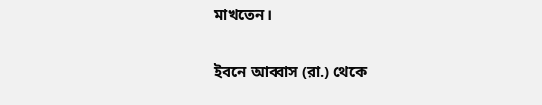মাখতেন।

ইবনে আব্বাস (রা.) থেকে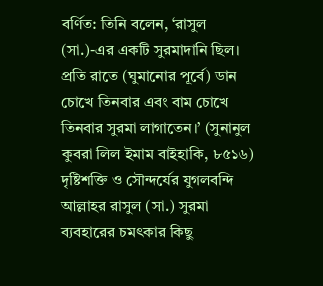বর্ণিত: তিনি বলেন, ‘রাসুল (সা.)-এর একটি সুরমাদানি ছিল। প্রতি রাতে (ঘুমানোর পূর্বে) ডান চোখে তিনবার এবং বাম চোখে তিনবার সুরমা লাগাতেন।’ (সুনানুল কুবরা লিল ইমাম বাইহাকি, ৮৫১৬)
দৃষ্টিশক্তি ও সৌন্দর্যের যুগলবন্দি আল্লাহর রাসুল (সা.) সুরমা ব্যবহারের চমৎকার কিছু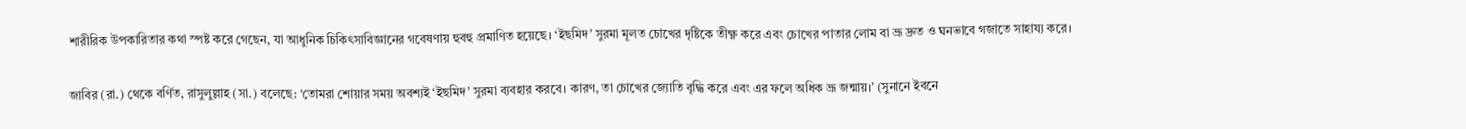শারীরিক উপকারিতার কথা স্পষ্ট করে গেছেন, যা আধুনিক চিকিৎসাবিজ্ঞানের গবেষণায় হুবহু প্রমাণিত হয়েছে। ‘ইছমিদ’ সুরমা মূলত চোখের দৃষ্টিকে তীক্ষ্ণ করে এবং চোখের পাতার লোম বা ভ্রূ দ্রুত ও ঘনভাবে গজাতে সাহায্য করে।

জাবির (রা.) থেকে বর্ণিত, রাসুলুল্লাহ (সা.) বলেছে: ‘তোমরা শোয়ার সময় অবশ্যই ‘ইছমিদ’ সুরমা ব্যবহার করবে। কারণ, তা চোখের জ্যোতি বৃদ্ধি করে এবং এর ফলে অধিক ভ্রূ জন্মায়।’ (সুনানে ইবনে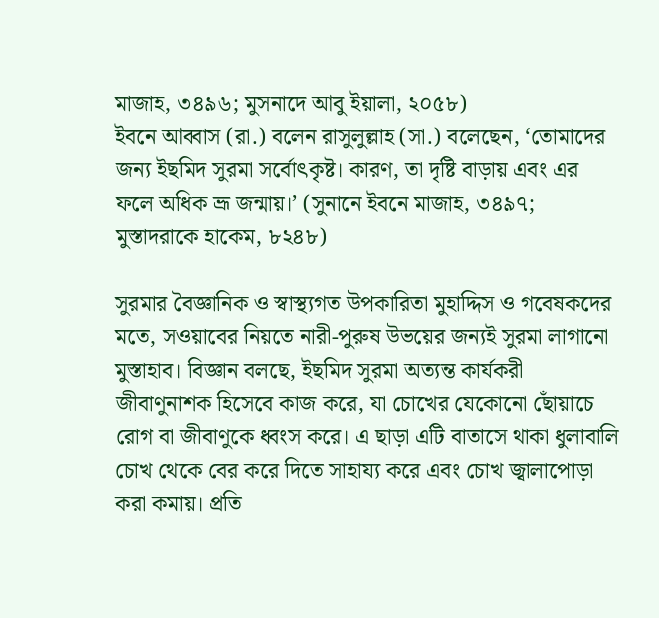মাজাহ, ৩৪৯৬; মুসনাদে আবু ইয়ালা, ২০৫৮)
ইবনে আব্বাস (রা.) বলেন রাসুলুল্লাহ (সা.) বলেছেন, ‘তোমাদের জন্য ইছমিদ সুরমা সর্বোৎকৃষ্ট। কারণ, তা দৃষ্টি বাড়ায় এবং এর ফলে অধিক ভ্রূ জন্মায়।’ (সুনানে ইবনে মাজাহ, ৩৪৯৭; মুস্তাদরাকে হাকেম, ৮২৪৮)

সুরমার বৈজ্ঞানিক ও স্বাস্থ্যগত উপকারিতা মুহাদ্দিস ও গবেষকদের মতে, সওয়াবের নিয়তে নারী-পুরুষ উভয়ের জন্যই সুরমা লাগানো মুস্তাহাব। বিজ্ঞান বলছে, ইছমিদ সুরমা অত্যন্ত কার্যকরী জীবাণুনাশক হিসেবে কাজ করে, যা চোখের যেকোনো ছোঁয়াচে রোগ বা জীবাণুকে ধ্বংস করে। এ ছাড়া এটি বাতাসে থাকা ধুলাবালি চোখ থেকে বের করে দিতে সাহায্য করে এবং চোখ জ্বালাপোড়া করা কমায়। প্রতি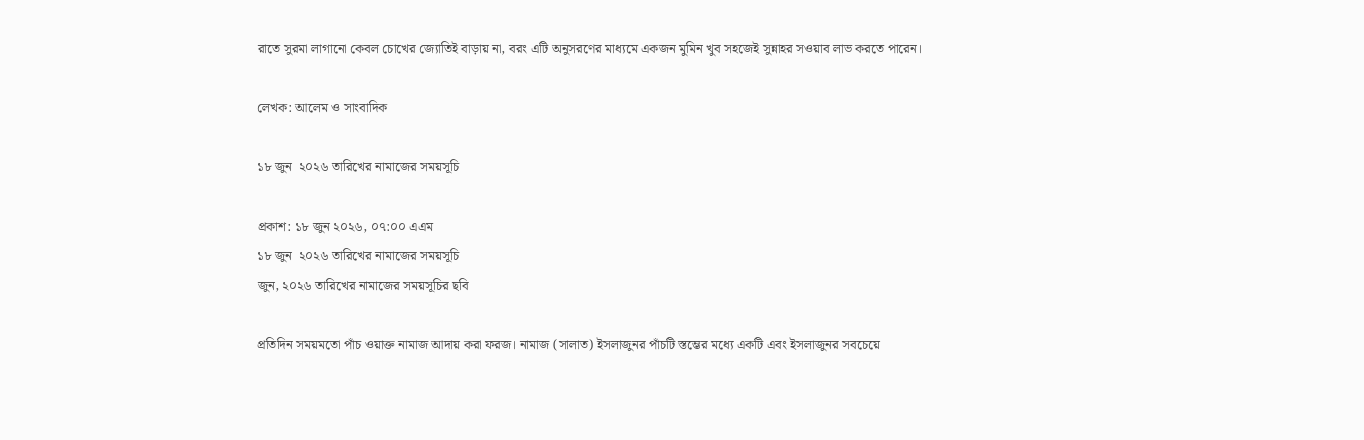রাতে সুরমা লাগানো কেবল চোখের জ্যোতিই বাড়ায় না, বরং এটি অনুসরণের মাধ্যমে একজন মুমিন খুব সহজেই সুন্নাহর সওয়াব লাভ করতে পারেন।

লেখক: আলেম ও সাংবাদিক

১৮ জুন  ২০২৬ তারিখের নামাজের সময়সূচি

প্রকাশ: ১৮ জুন ২০২৬, ০৭:০০ এএম
১৮ জুন  ২০২৬ তারিখের নামাজের সময়সূচি
জুন, ২০২৬ তারিখের নামাজের সময়সূচির ছবি

প্রতিদিন সময়মতো পাঁচ ওয়াক্ত নামাজ আদায় করা ফরজ। নামাজ (সালাত) ইসলাজুনর পাঁচটি স্তম্ভের মধ্যে একটি এবং ইসলাজুনর সবচেয়ে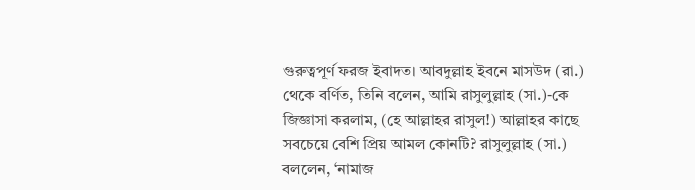গুরুত্বপূর্ণ ফরজ ইবাদত। আবদুল্লাহ ইবনে মাসউদ (রা.) থেকে বর্ণিত, তিনি বলেন, আমি রাসুলুল্লাহ (সা.)-কে জিজ্ঞাসা করলাম, (হে আল্লাহর রাসুল!) আল্লাহর কাছে সবচেয়ে বেশি প্রিয় আমল কোনটি? রাসুলুল্লাহ (সা.) বললেন, ‘নামাজ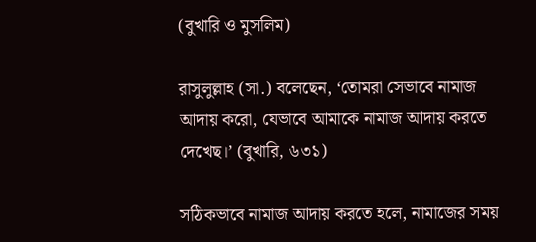(বুখারি ও মুসলিম)

রাসুলুল্লাহ (সা.) বলেছেন, ‘তোমরা সেভাবে নামাজ আদায় করো, যেভাবে আমাকে নামাজ আদায় করতে দেখেছ।’ (বুখারি, ৬৩১)

সঠিকভাবে নামাজ আদায় করতে হলে, নামাজের সময়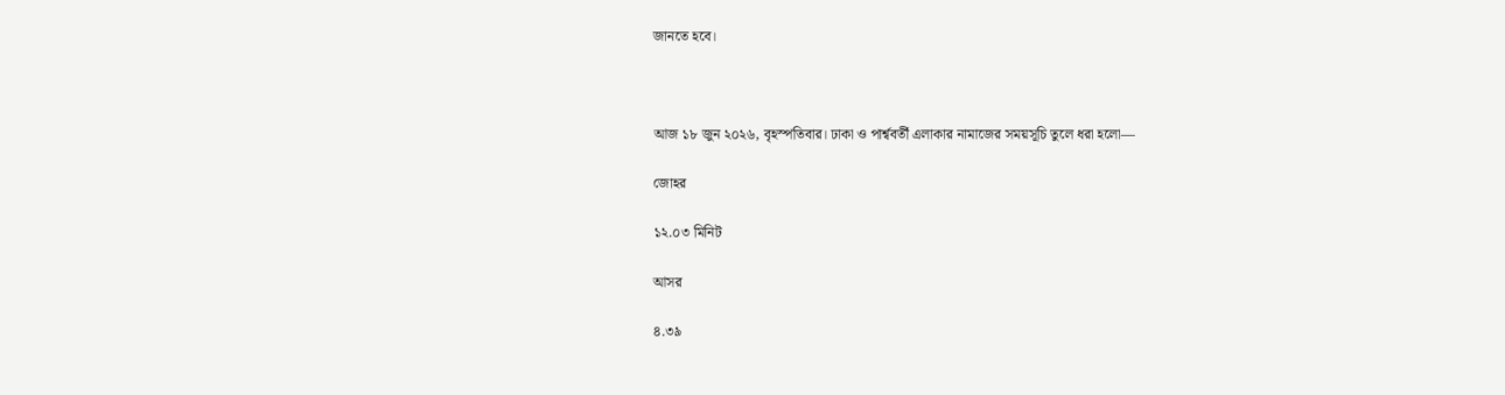জানতে হবে।



আজ ১৮ জুন ২০২৬, বৃহস্পতিবার। ঢাকা ও পার্শ্ববর্তী এলাকার নামাজের সময়সূচি তুলে ধরা হলো—

জোহর

১২.০৩ মিনিট

আসর

৪.৩৯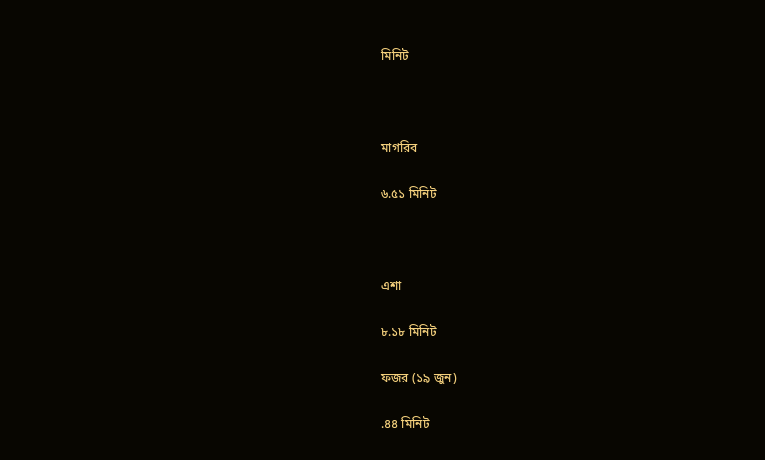মিনিট



মাগরিব

৬.৫১ মিনিট



এশা

৮.১৮ মিনিট

ফজর (১৯ জুন)

.৪৪ মিনিট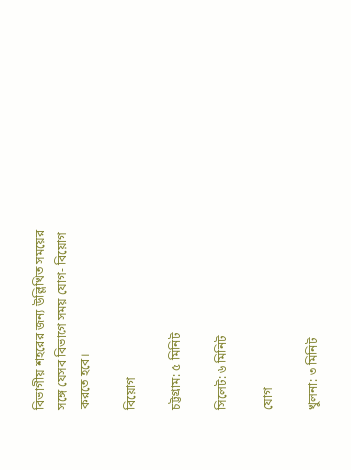বিভাগীয় শহরের জন্য উল্লিখিত সময়ের সঙ্গে যেসব বিভাগে সময় যোগ- বিয়োগ করতে হবে।

বিয়োগ

চট্টগ্রাম: ৫ মিনিট

সিলেট: ৬ মিনিট

যোগ

খুলনা: ৩ মিনিট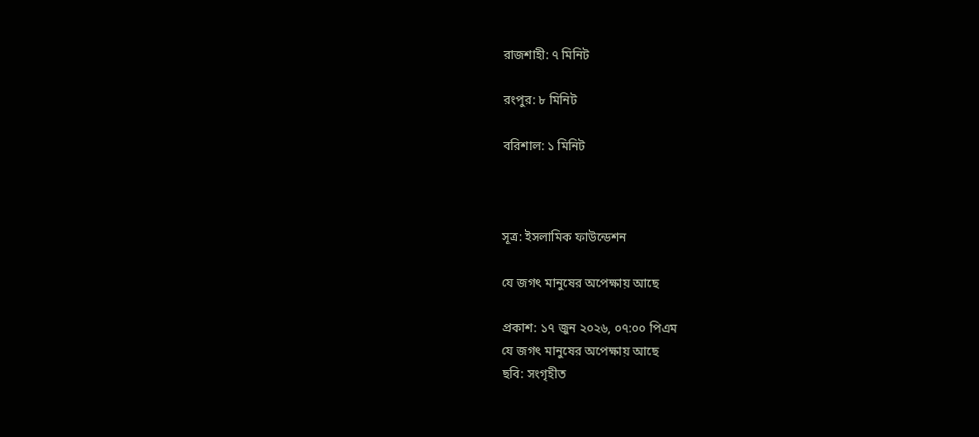রাজশাহী: ৭ মিনিট

রংপুর: ৮ মিনিট

বরিশাল: ১ মিনিট



সূত্র: ইসলামিক ফাউন্ডেশন

যে জগৎ মানুষের অপেক্ষায় আছে

প্রকাশ: ১৭ জুন ২০২৬, ০৭:০০ পিএম
যে জগৎ মানুষের অপেক্ষায় আছে
ছবি: সংগৃহীত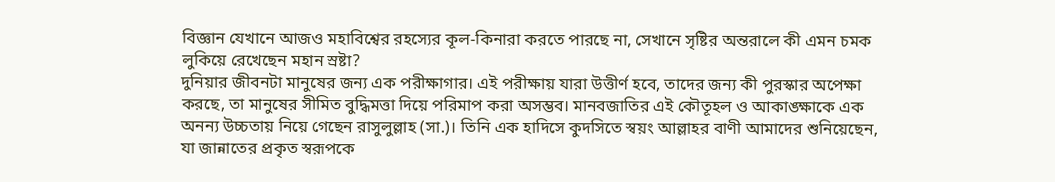বিজ্ঞান যেখানে আজও মহাবিশ্বের রহস্যের কূল-কিনারা করতে পারছে না, সেখানে সৃষ্টির অন্তরালে কী এমন চমক লুকিয়ে রেখেছেন মহান স্রষ্টা?
দুনিয়ার জীবনটা মানুষের জন্য এক পরীক্ষাগার। এই পরীক্ষায় যারা উত্তীর্ণ হবে, তাদের জন্য কী পুরস্কার অপেক্ষা করছে, তা মানুষের সীমিত বুদ্ধিমত্তা দিয়ে পরিমাপ করা অসম্ভব। মানবজাতির এই কৌতূহল ও আকাঙ্ক্ষাকে এক অনন্য উচ্চতায় নিয়ে গেছেন রাসুলুল্লাহ (সা.)। তিনি এক হাদিসে কুদসিতে স্বয়ং আল্লাহর বাণী আমাদের শুনিয়েছেন, যা জান্নাতের প্রকৃত স্বরূপকে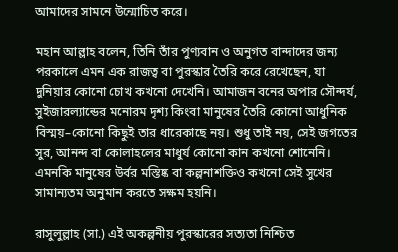আমাদের সামনে উন্মোচিত করে।

মহান আল্লাহ বলেন, তিনি তাঁর পুণ্যবান ও অনুগত বান্দাদের জন্য পরকালে এমন এক রাজত্ব বা পুরস্কার তৈরি করে রেখেছেন, যা দুনিয়ার কোনো চোখ কখনো দেখেনি। আমাজন বনের অপার সৌন্দর্য, সুইজারল্যান্ডের মনোরম দৃশ্য কিংবা মানুষের তৈরি কোনো আধুনিক বিস্ময়–কোনো কিছুই তার ধারেকাছে নয়। শুধু তাই নয়, সেই জগতের সুর, আনন্দ বা কোলাহলের মাধুর্য কোনো কান কখনো শোনেনি। এমনকি মানুষের উর্বর মস্তিষ্ক বা কল্পনাশক্তিও কখনো সেই সুখের সামান্যতম অনুমান করতে সক্ষম হয়নি।

রাসুলুল্লাহ (সা.) এই অকল্পনীয় পুরস্কারের সত্যতা নিশ্চিত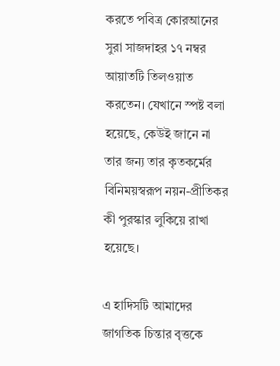করতে পবিত্র কোরআনের সুরা সাজদাহর ১৭ নম্বর আয়াতটি তিলওয়াত করতেন। যেখানে স্পষ্ট বলা হয়েছে, কেউই জানে না তার জন্য তার কৃতকর্মের বিনিময়স্বরূপ নয়ন-প্রীতিকর কী পুরস্কার লুকিয়ে রাখা হয়েছে।

এ হাদিসটি আমাদের জাগতিক চিন্তার বৃত্তকে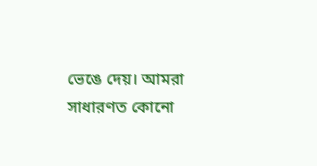ভেঙে দেয়। আমরা সাধারণত কোনো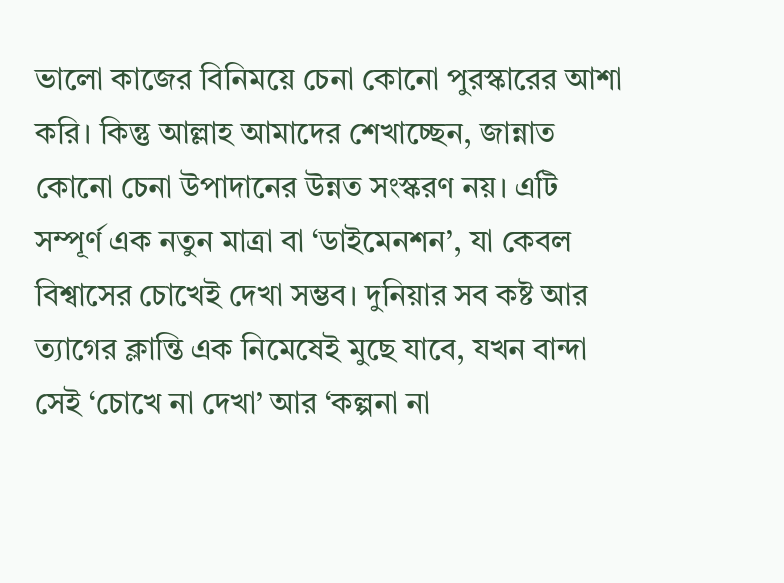ভালো কাজের বিনিময়ে চেনা কোনো পুরস্কারের আশা করি। কিন্তু আল্লাহ আমাদের শেখাচ্ছেন, জান্নাত কোনো চেনা উপাদানের উন্নত সংস্করণ নয়। এটি সম্পূর্ণ এক নতুন মাত্রা বা ‘ডাইমেনশন’, যা কেবল বিশ্বাসের চোখেই দেখা সম্ভব। দুনিয়ার সব কষ্ট আর ত্যাগের ক্লান্তি এক নিমেষেই মুছে যাবে, যখন বান্দা সেই ‘চোখে না দেখা’ আর ‘কল্পনা না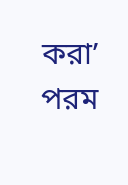করা’ পরম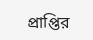প্রাপ্তির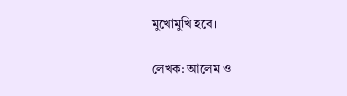মুখোমুখি হবে।

লেখক: আলেম ও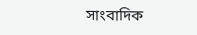সাংবাদিক